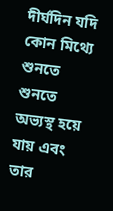দীর্ঘদিন যদি কোন মিথ্যে শুনতে শুনতে অভ্যস্থ হয়ে যায় এবং তার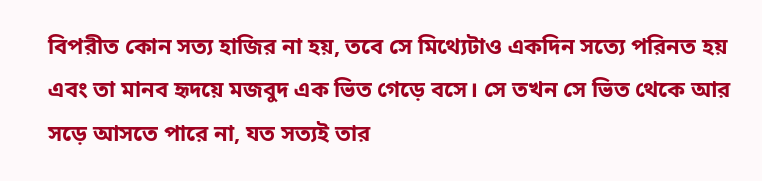বিপরীত কোন সত্য হাজির না হয়, তবে সে মিথ্যেটাও একদিন সত্যে পরিনত হয় এবং তা মানব হৃদয়ে মজবুদ এক ভিত গেড়ে বসে। সে তখন সে ভিত থেকে আর সড়ে আসতে পারে না, যত সত্যই তার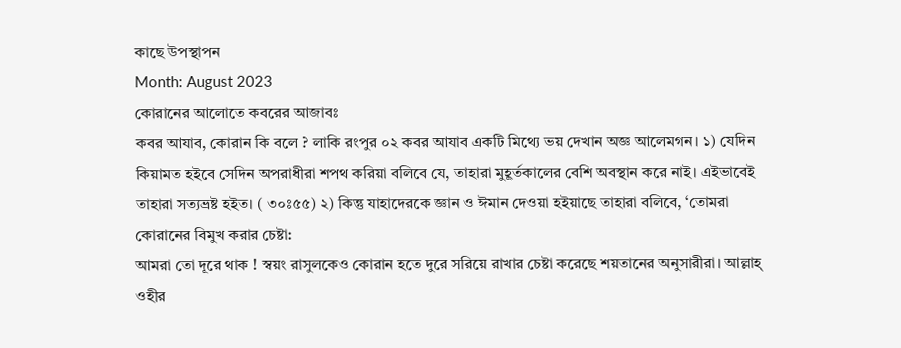কাছে উপস্থাপন
Month: August 2023
কোরানের আলোতে কবরের আজাবঃ
কবর আযাব, কোরান কি বলে ? লাকি রংপুর ০২ কবর আযাব একটি মিথ্যে ভয় দেখান অজ্ঞ আলেমগন। ১) যেদিন কিয়ামত হইবে সেদিন অপরাধীরা শপথ করিয়া বলিবে যে, তাহারা মুহূর্তকালের বেশি অবস্থান করে নাই। এইভাবেই তাহারা সত্যভ্রষ্ট হইত। ( ৩০ঃ৫৫) ২) কিন্তু যাহাদেরকে জ্ঞান ও ঈমান দেওয়া হইয়াছে তাহারা বলিবে, ‘তোমরা
কোরানের বিমুখ করার চেষ্টা:
আমরা তো দূরে থাক ! স্বয়ং রাসুলকেও কোরান হতে দুরে সরিয়ে রাখার চেষ্টা করেছে শয়তানের অনুসারীরা। আল্লাহ্ ওহীর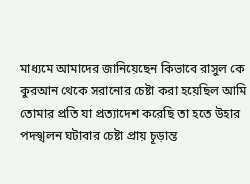মাধ্যমে আমাদের জানিয়েছেন কিভাবে রাসুল কে কুরআন থেকে সরানোর চেষ্টা করা হয়েছিল আমি তোমার প্রতি যা প্রত্যাদেশ করেছি তা হতে উহার পদস্খলন ঘটাবার চেষ্টা প্রায় চূড়ান্ত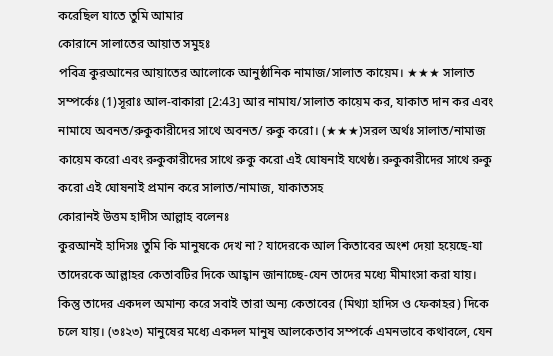করেছিল যাতে তুমি আমার
কোরানে সালাতের আয়াত সমুহঃ
পবিত্র কুরআনের আয়াতের আলোকে আনুষ্ঠানিক নামাজ/সালাত কায়েম। ★★★ সালাত সম্পর্কেঃ (1)সূরাঃ আল-বাকারা [2:43] আর নামায/সালাত কায়েম কর, যাকাত দান কর এবং নামাযে অবনত/রুকুকারীদের সাথে অবনত/ রুকু করো। (★★★)সরল অর্থঃ সালাত/নামাজ কায়েম করো এবং রুকুকারীদের সাথে রুকু করো এই ঘোষনাই যথেষ্ঠ। রুকুকারীদের সাথে রুকু করো এই ঘোষনাই প্রমান করে সালাত/নামাজ, যাকাতসহ
কোরানই উত্তম হাদীস আল্লাহ বলেনঃ
কুরআনই হাদিসঃ তুমি কি মানুষকে দেখ না? যাদেরকে আল কিতাবের অংশ দেয়া হয়েছে-যা তাদেরকে আল্লাহর কেতাবটির দিকে আহ্বান জানাচ্ছে-যেন তাদের মধ্যে মীমাংসা করা যায়। কিন্তু তাদের একদল অমান্য করে সবাই তারা অন্য কেতাবের (মিথ্যা হাদিস ও ফেকাহর) দিকে চলে যায়। (৩ঃ২৩) মানুষের মধ্যে একদল মানুষ আলকেতাব সম্পর্কে এমনভাবে কথাবলে, যেন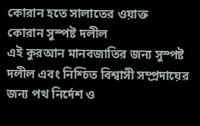কোরান হতে সালাতের ওয়াক্ত
কোরান সুস্পষ্ট দলীল
এই কুরআন মানবজাতির জন্য সুস্পষ্ট দলীল এবং নিশ্চিত বিশ্বাসী সম্প্রদায়ের জন্য পথ নির্দেশ ও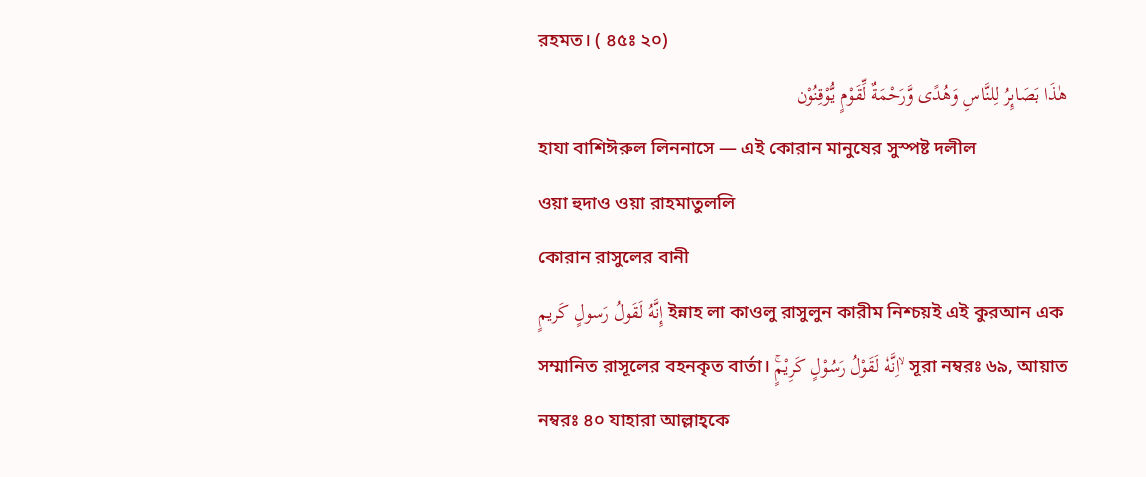রহমত। ( ৪৫ঃ ২০)
هٰذَا بَصَاٮِٕرُ لِلنَّاسِ وَهُدًى وَّرَحْمَةٌ لِّقَوْمٍ يُّوْقِنُوْن
হাযা বাশিঈরুল লিননাসে — এই কোরান মানুষের সুস্পষ্ট দলীল
ওয়া হুদাও ওয়া রাহমাতুললি
কোরান রাসুলের বানী
إِنَّهُ لَقَولُ رَسولٍ كَريمٍ ইন্নাহ লা কাওলু রাসুলুন কারীম নিশ্চয়ই এই কুরআন এক সম্মানিত রাসূলের বহনকৃত বার্তা। اِنَّهٗ لَقَوْلُ رَسُوْلٍ كَرِيْمٍۚ ۙ সূরা নম্বরঃ ৬৯, আয়াত নম্বরঃ ৪০ যাহারা আল্লাহ্কে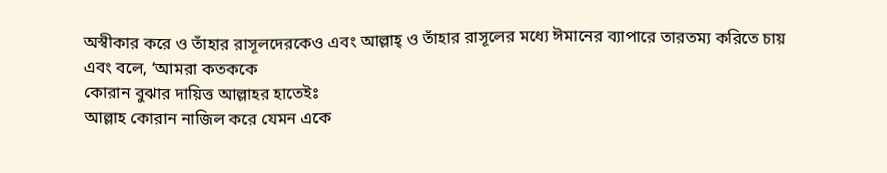অস্বীকার করে ও তাঁহার রাসূলদেরকেও এবং আল্লাহ্ ও তাঁহার রাসূলের মধ্যে ঈমানের ব্যাপারে তারতম্য করিতে চায় এবং বলে, ‘আমরা কতককে
কোরান বুঝার দায়িত্ত আল্লাহর হাতেইঃ
আল্লাহ কোরান নাজিল করে যেমন একে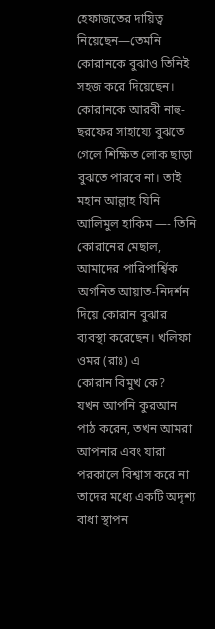হেফাজতের দায়িত্ব নিয়েছেন—তেমনি কোরানকে বুঝাও তিনিই সহজ করে দিয়েছেন। কোরানকে আরবী নাহু-ছরফের সাহায্যে বুঝতে গেলে শিক্ষিত লোক ছাড়া বুঝতে পারবে না। তাই মহান আল্লাহ যিনি আলিমুল হাকিম —- তিনি কোরানের মেছাল, আমাদের পারিপার্শ্বিক অগনিত আয়াত-নিদর্শন দিয়ে কোরান বুঝার ব্যবস্থা করেছেন। খলিফা ওমর (রাঃ) এ
কোরান বিমুখ কে?
যখন আপনি কুরআন পাঠ করেন, তখন আমরা আপনার এবং যারা পরকালে বিশ্বাস করে না তাদের মধ্যে একটি অদৃশ্য বাধা স্থাপন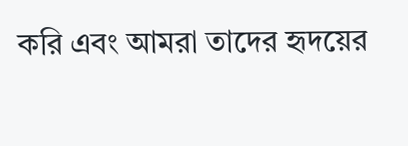করি এবং আমরা তাদের হৃদয়ের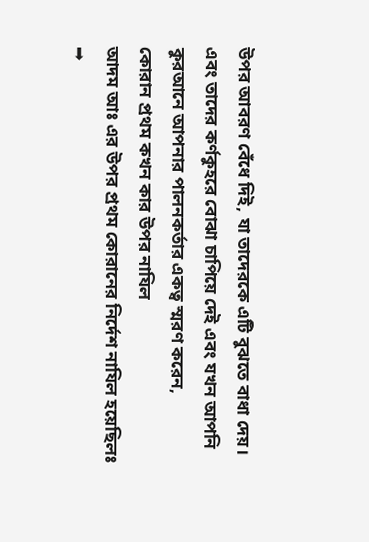উপর আবরণ বেঁধে দিই, যা তাদেরকে এটি বুঝতে বাধা দেয়। এবং তাদের কর্ণকুহরে বোঝা চাপিয়ে দেই এবং যখন আপনি কুরআনে আপনার পালনকর্তার একত্ব স্মরণ করেন,
কোরান প্রথম কখন কার উপর নাযিল
আদম আঃ এর উপর প্রথম কোরানের নির্দেশ নাযিল হয়েছিলঃ ➡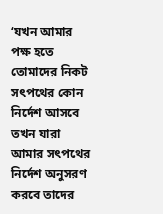‘যখন আমার পক্ষ হতে তোমাদের নিকট সৎপথের কোন নির্দেশ আসবে তখন যারা আমার সৎপথের নির্দেশ অনুসরণ করবে তাদের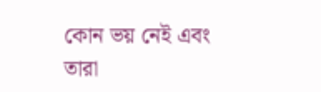কোন ভয় নেই এবং তারা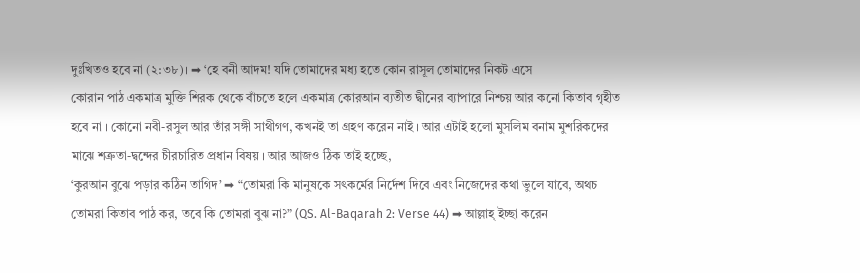দুঃখিতও হবে না (২:৩৮)। ➡ ‘হে বনী আদম! যদি তোমাদের মধ্য হতে কোন রাসূল তোমাদের নিকট এসে
কোরান পাঠ একমাত্র মুক্তি শিরক থেকে বাঁচতে হলে একমাত্র কোরআন ব্যতীত দ্বীনের ব্যাপারে নিশ্চয় আর কনো কিতাব গৃহীত হবে না । কোনো নবী-রসুল আর তাঁর সঙ্গী সাথীগণ, কখনই তা গ্রহণ করেন নাই । আর এটাই হলো মুসলিম বনাম মুশরিকদের মাঝে শত্রুতা-দ্বন্দের চীরচারিত প্রধান বিষয় । আর আজও ঠিক তাই হচ্ছে,
‘কুরআন বুঝে পড়ার কঠিন তাগিদ’ ➡ “তোমরা কি মানুষকে সৎকর্মের নির্দেশ দিবে এবং নিজেদের কথা ভুলে যাবে, অথচ তোমরা কিতাব পাঠ কর, তবে কি তোমরা বুঝ না?” (QS. Al-Baqarah 2: Verse 44) ➡ আল্লাহ্ ইচ্ছা করেন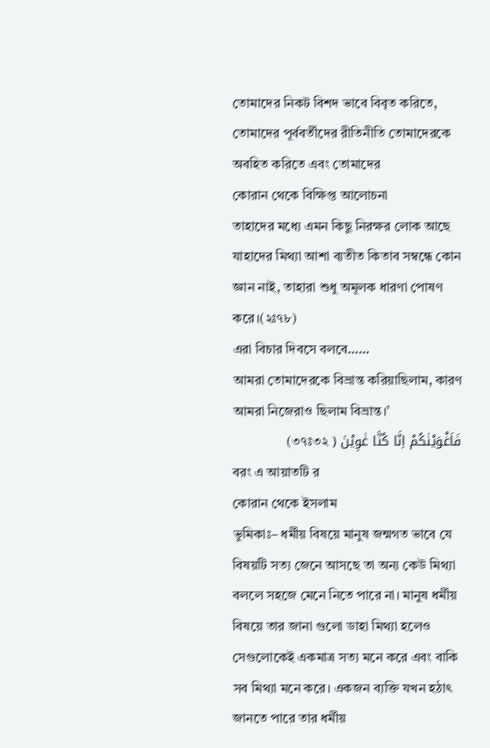তোমাদের নিকট বিশদ ভাবে বিবৃত করিতে, তোমাদের পূর্ববর্তীদের রীতিনীতি তোমাদেরকে অবহিত করিতে এবং তোমাদের
কোরান থেকে বিক্ষিপ্ত আলোচনা
তাহাদের মধ্যে এমন কিছু নিরক্ষর লোক আছে যাহাদের মিথ্যা আশা ব্যতীত কিতাব সম্বন্ধে কোন জ্ঞান নাই, তাহারা শুধু অমূলক ধারণা পোষণ করে।(২ঃ৭৮)
এরা বিচার দিবসে বলবে……
আমরা তোমাদেরকে বিভ্রান্ত করিয়াছিলাম, কারণ আমরা নিজেরাও ছিলাম বিভ্রান্ত।’
فَاَغْوَيْنٰكُمْ اِنَّا كُنَّا غٰوِيْنَ ( ৩৭ঃ৩২)
বরং এ আয়াতটি র
কোরান থেকে ইসলাম
ভুমিকাঃ– ধর্মীয় বিষয়ে মানুষ জন্মগত ভাবে যে বিষয়টি সত্য জেনে আসছে তা অন্য কেউ মিথ্যা বললে সহজে মেনে নিতে পারে না। মানুষ ধর্মীয় বিষয়ে তার জানা গুলো ডাহা মিথ্যা হলেও সেগুলোকেই একমাত্র সত্য মনে করে এবং বাকি সব মিথ্যা মনে করে। একজন ব্যক্তি যখন হঠাৎ জানতে পারে তার ধর্মীয়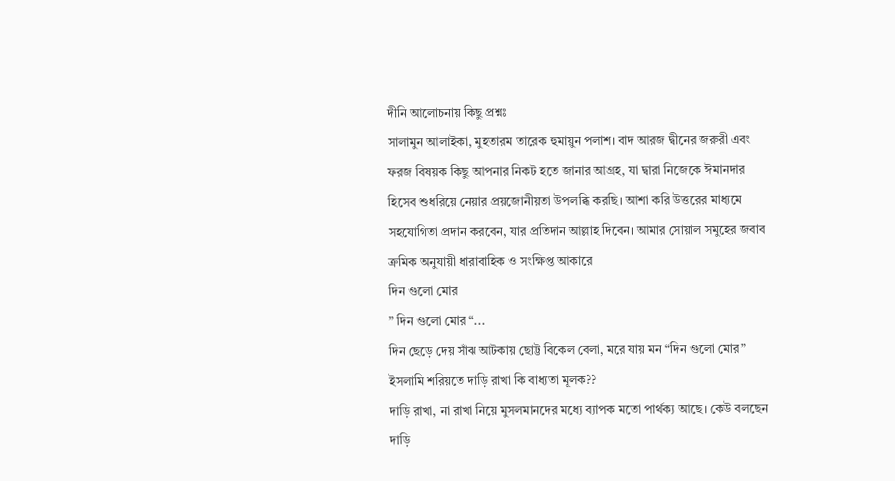দীনি আলোচনায় কিছু প্রশ্নঃ
সালামুন আলাইকা, মুহতারম তারেক হুমায়ুন পলাশ। বাদ আরজ দ্বীনের জরুরী এবং ফরজ বিষয়ক কিছু আপনার নিকট হতে জানার আগ্রহ, যা দ্বারা নিজেকে ঈমানদার হিসেব শুধরিয়ে নেয়ার প্রয়জোনীয়তা উপলব্ধি করছি। আশা করি উত্তরের মাধ্যমে সহযোগিতা প্রদান করবেন, যার প্রতিদান আল্লাহ দিবেন। আমার সোয়াল সমুহের জবাব ক্রমিক অনুযায়ী ধারাবাহিক ও সংক্ষিপ্ত আকারে
দিন গুলো মোর
” দিন গুলো মোর “...
দিন ছেড়ে দেয় সাঁঝ আটকায় ছোট্ট বিকেল বেলা, মরে যায় মন “দিন গুলো মোর”
ইসলামি শরিয়তে দাড়ি রাখা কি বাধ্যতা মূলক??
দাড়ি রাখা, না রাখা নিয়ে মুসলমানদের মধ্যে ব্যাপক মতো পার্থক্য আছে। কেউ বলছেন দাড়ি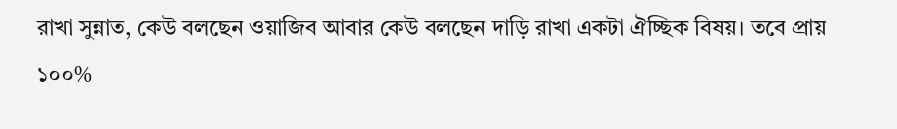রাখা সুন্নাত, কেউ বলছেন ওয়াজিব আবার কেউ বলছেন দাড়ি রাখা একটা ঐচ্ছিক বিষয়। তবে প্রায় ১০০%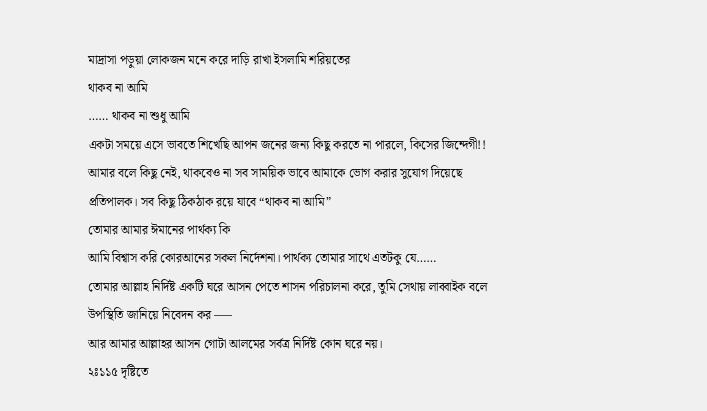মাদ্রাসা পড়ুয়া লোকজন মনে করে দাড়ি রাখা ইসলামি শরিয়তের
থাকব না আমি
…… থাকব না শুধু আমি
একটা সময়ে এসে ভাবতে শিখেছি আপন জনের জন্য কিছু করতে না পারলে, কিসের জিন্দেগী!! আমার বলে কিছু নেই, থাকবেও না সব সাময়িক ভাবে আমাকে ভোগ করার সুযোগ দিয়েছে প্রতিপালক। সব কিছু ঠিকঠাক রয়ে যাবে “থাকব না আমি”
তোমার আমার ঈমানের পার্থক্য কি
আমি বিশ্বাস করি কোরআনের সকল নির্দেশনা। পার্থক্য তোমার সাথে এতটকু যে……
তোমার আল্লাহ নির্দিষ্ট একটি ঘরে আসন পেতে শাসন পরিচালনা করে, তুমি সেথায় লাব্বাইক বলে উপস্থিতি জানিয়ে নিবেদন কর —–
আর আমার আল্লাহর আসন গোটা আলমের সর্বত্র নির্দিষ্ট কোন ঘরে নয়।
২ঃ১১৫ দৃষ্টিতে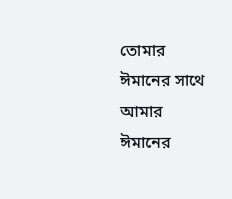তোমার ঈমানের সাথে আমার ঈমানের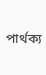পার্থক্য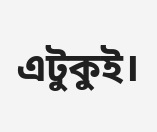এটুকুই।